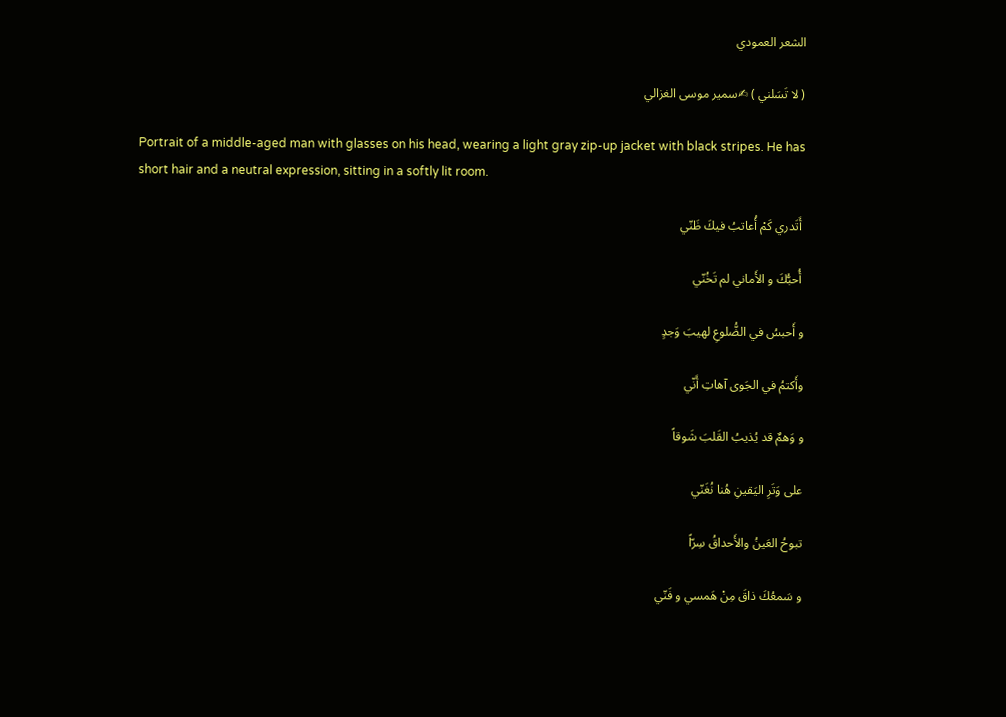الشعر العمودي

( لا تَسَلني ) ✍سمير موسى الغزالي

Portrait of a middle-aged man with glasses on his head, wearing a light gray zip-up jacket with black stripes. He has short hair and a neutral expression, sitting in a softly lit room.

 أَتَدري كَمْ أُعاتبُ فيكَ ظَنّي

 أُحبُّكَ و الأَماني لم تَخُنّي

و أَحبسُ في الضُّلوعِ لهيبَ وَجدٍ

وأَكتمُ في الجَوى آهاتِ أَنّي

و وَهمٌ قد يُذيبُ القَلبَ شَوقاً

على وَتَرِ اليَقينِ هُنا نُغَنّي

تبوحُ العَينُ والأَحداقُ سِرّاً

و سَمعُكَ ذاقَ مِنْ هَمسي و فَنّي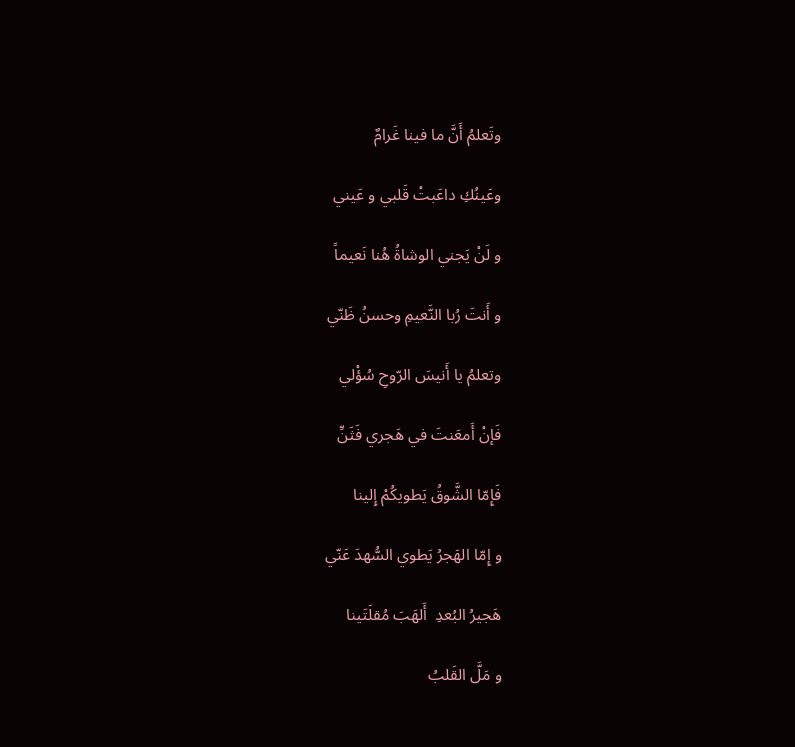وتَعلمُ أَنَّ ما فينا غَرامٌ

وعَينُكِ داعَبتْ قَلبي و عَيني

و لَنْ يَجني الوشاةُ هُنا نَعيماً

و أَنتَ رُبا النَّعيمِ وحسنُ ظَنّي

وتعلمُ يا أَنيسَ الرّوحِ سُؤْلي

فَإنْ أَمعَنتَ في هَجري فَثَنِّ

فَإِمّا الشَّوقُ يَطويكُمْ إِلينا

و إِمّا الهَجرُ يَطوي السُّهدَ عَنّي

هَجيرُ البُعدِ  أَلهَبَ مُقلَتَينا

و مَلَّ القَلبُ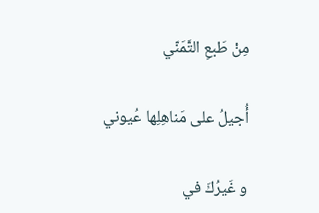مِنْ طَبعِ التَّمَنّي

أُجيلُ على مَناهِلِها عُيوني

و غَيرُكَ في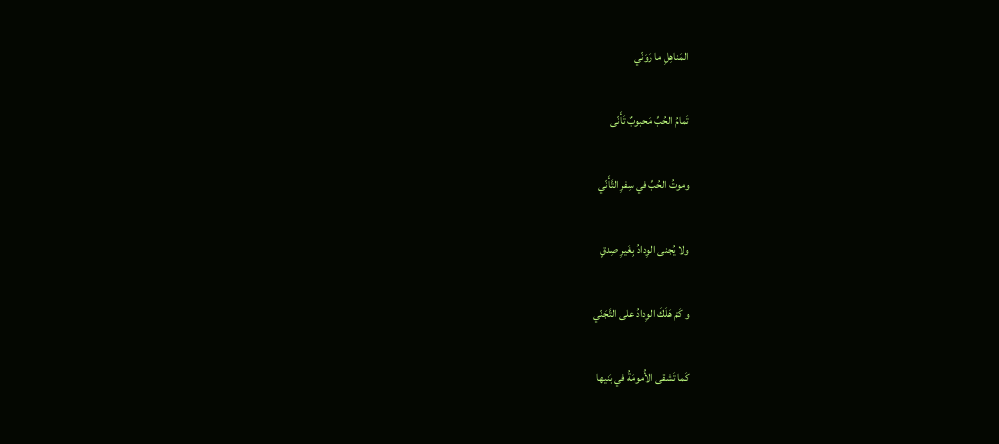المَناهِلِ ما رَوَنّي

تَمامُ الحُبِّ مَحبوبٌ تَأَنّى

وموتُ الحُبِّ في سِفرِ التَّأَنّي

ولا يُجنى الوِدادُ بِغَيرِ صِدقٍ

و كَمْ هَلَكَ الوِدادُ على التَّجَنّي

كَما تَشقى الأُمومَةُ في بَنيها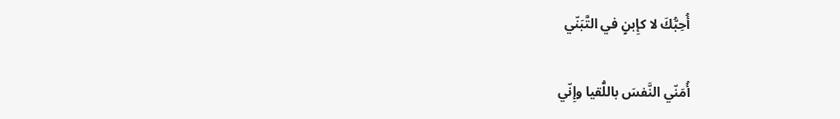أُحِبُّكَ لا كإِبنٍ في التَّبَنّي

أُمَنّي النَّفسَ باللُّقيا وإِنّي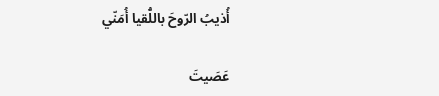أُذيبُ الرّوحَ باللُّقيا أُمَنّي

عَصَيتَ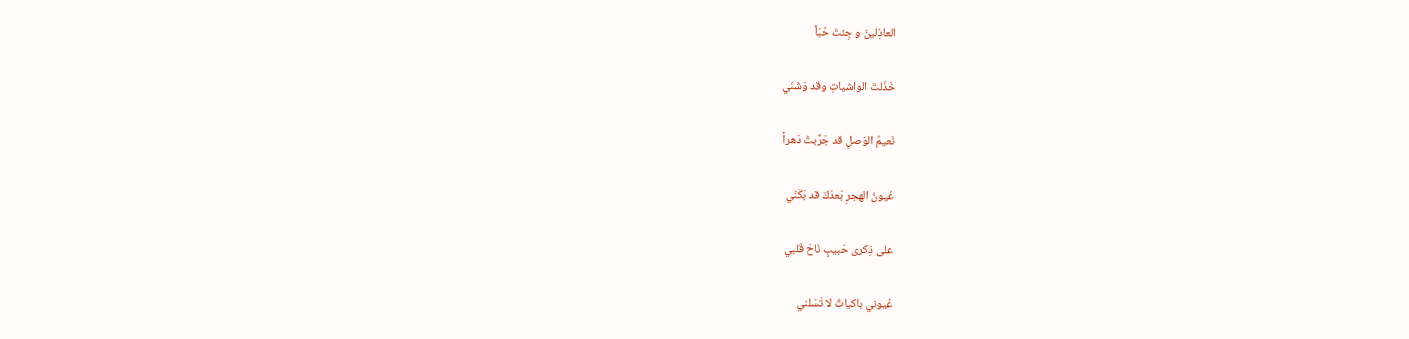العاذِلينَ و جِئتَ حُبّاً

خَذَلتَ الواشياتِ وقد وَشَنّي

نَعيمُ الوَصلِ قد جَرَّبتُ دَهراً

عُيونُ الهجرِ بَعدَكَ قد بَكَنّي

على ذِكرى حَبيبٍ نَاحَ قَلبي

عُيوني باكياتٌ لا تَسَلني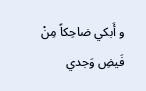و أَبكي ضاحِكاً مِنْ فَيضِ وَجدي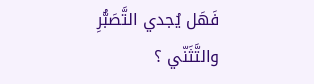فَهَل يُجدي التَّصَبُّرِ والتَّثَنّي ؟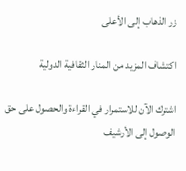زر الذهاب إلى الأعلى

اكتشاف المزيد من المنار الثقافية الدولية

اشترك الآن للاستمرار في القراءة والحصول على حق الوصول إلى الأرشيف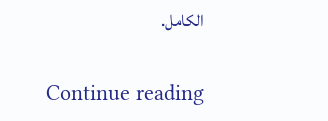الكامل.

Continue reading